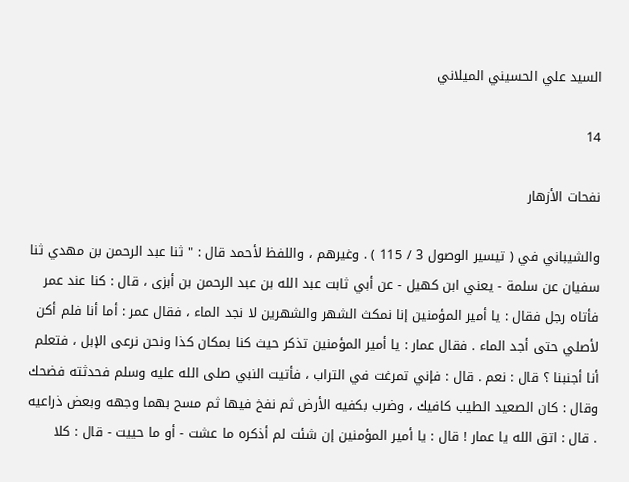السيد علي الحسيني الميلاني

14

نفحات الأزهار

والشيباني في ( تيسير الوصول 3 / 115 ) . وغيرهم ، واللفظ لأحمد قال : " ثنا عبد الرحمن بن مهدي ثنا سفيان عن سلمة - يعني ابن كهيل - عن أبي ثابت عبد الله بن عبد الرحمن بن أبزى ، قال : كنا عند عمر فأتاه رجل فقال : يا أمير المؤمنين إنا نمكث الشهر والشهرين لا نجد الماء ، فقال عمر : أما أنا فلم أكن لأصلي حتى أجد الماء . فقال عمار : يا أمير المؤمنين تذكر حيث كنا بمكان كذا ونحن نرعى الإبل ، فتعلم أنا أجنبنا ؟ قال : نعم . قال : فإني تمرغت في التراب ، فأتيت النبي صلى الله عليه وسلم فحدثته فضحك وقال : كان الصعيد الطيب كافيك ، وضرب بكفيه الأرض ثم نفخ فيها ثم مسح بهما وجهه وبعض ذراعيه . قال : اتق الله يا عمار ! قال : يا أمير المؤمنين إن شئت لم أذكره ما عشت - أو ما حييت - قال : كلا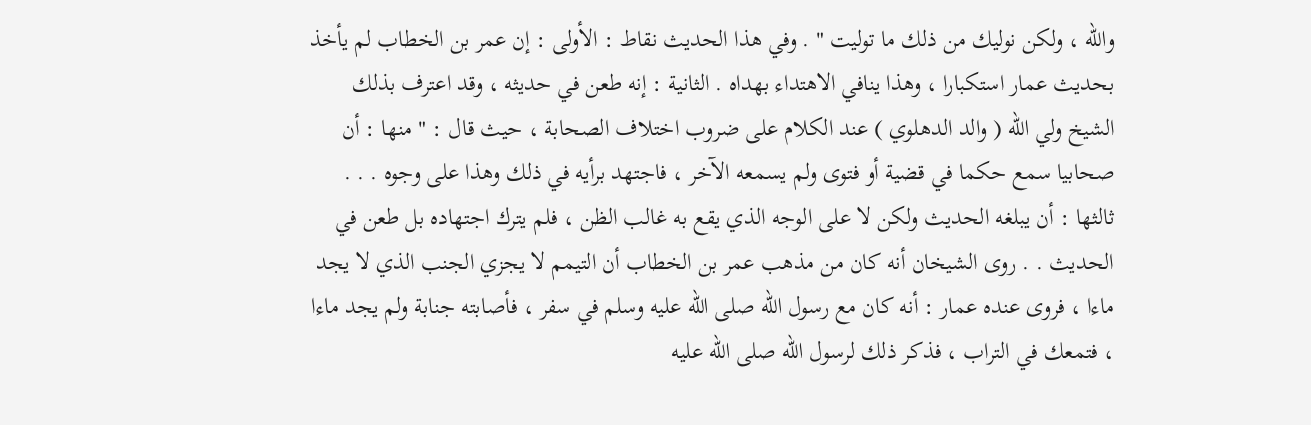والله ، ولكن نوليك من ذلك ما توليت " . وفي هذا الحديث نقاط : الأولى : إن عمر بن الخطاب لم يأخذ بحديث عمار استكبارا ، وهذا ينافي الاهتداء بهداه . الثانية : إنه طعن في حديثه ، وقد اعترف بذلك الشيخ ولي الله ( والد الدهلوي ) عند الكلام على ضروب اختلاف الصحابة ، حيث قال : " منها : أن صحابيا سمع حكما في قضية أو فتوى ولم يسمعه الآخر ، فاجتهد برأيه في ذلك وهذا على وجوه . . . ثالثها : أن يبلغه الحديث ولكن لا على الوجه الذي يقع به غالب الظن ، فلم يترك اجتهاده بل طعن في الحديث . . روى الشيخان أنه كان من مذهب عمر بن الخطاب أن التيمم لا يجزي الجنب الذي لا يجد ماءا ، فروى عنده عمار : أنه كان مع رسول الله صلى الله عليه وسلم في سفر ، فأصابته جنابة ولم يجد ماءا ، فتمعك في التراب ، فذكر ذلك لرسول الله صلى الله عليه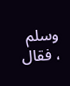وسلم ، فقال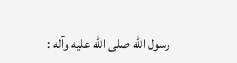رسول الله صلى الله عليه وآله :